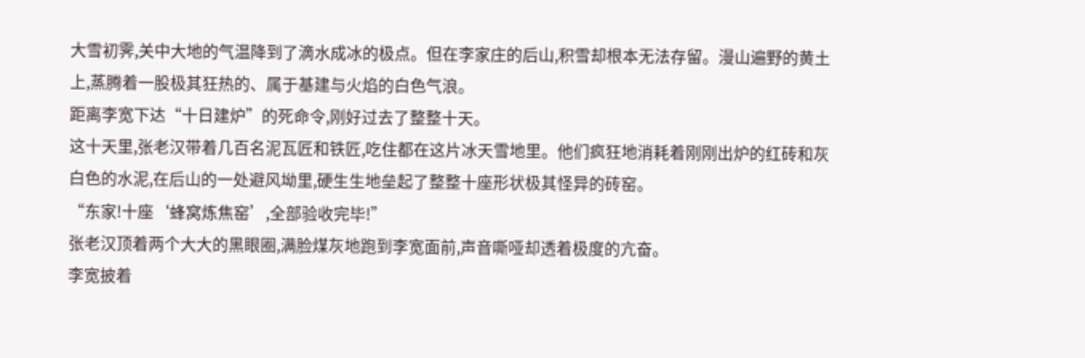大雪初霁,关中大地的气温降到了滴水成冰的极点。但在李家庄的后山,积雪却根本无法存留。漫山遍野的黄土上,蒸腾着一股极其狂热的、属于基建与火焰的白色气浪。
距离李宽下达“十日建炉”的死命令,刚好过去了整整十天。
这十天里,张老汉带着几百名泥瓦匠和铁匠,吃住都在这片冰天雪地里。他们疯狂地消耗着刚刚出炉的红砖和灰白色的水泥,在后山的一处避风坳里,硬生生地垒起了整整十座形状极其怪异的砖窑。
“东家!十座‘蜂窝炼焦窑’,全部验收完毕!”
张老汉顶着两个大大的黑眼圈,满脸煤灰地跑到李宽面前,声音嘶哑却透着极度的亢奋。
李宽披着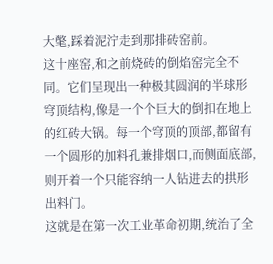大氅,踩着泥泞走到那排砖窑前。
这十座窑,和之前烧砖的倒焰窑完全不同。它们呈现出一种极其圆润的半球形穹顶结构,像是一个个巨大的倒扣在地上的红砖大锅。每一个穹顶的顶部,都留有一个圆形的加料孔兼排烟口,而侧面底部,则开着一个只能容纳一人钻进去的拱形出料门。
这就是在第一次工业革命初期,统治了全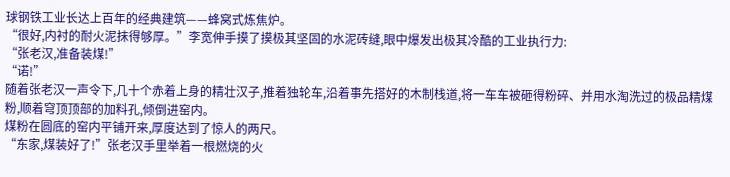球钢铁工业长达上百年的经典建筑——蜂窝式炼焦炉。
“很好,内衬的耐火泥抹得够厚。”李宽伸手摸了摸极其坚固的水泥砖缝,眼中爆发出极其冷酷的工业执行力:
“张老汉,准备装煤!”
“诺!”
随着张老汉一声令下,几十个赤着上身的精壮汉子,推着独轮车,沿着事先搭好的木制栈道,将一车车被砸得粉碎、并用水淘洗过的极品精煤粉,顺着穹顶顶部的加料孔,倾倒进窑内。
煤粉在圆底的窑内平铺开来,厚度达到了惊人的两尺。
“东家,煤装好了!”张老汉手里举着一根燃烧的火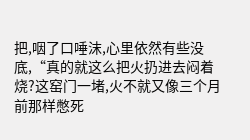把,咽了口唾沫,心里依然有些没底,“真的就这么把火扔进去闷着烧?这窑门一堵,火不就又像三个月前那样憋死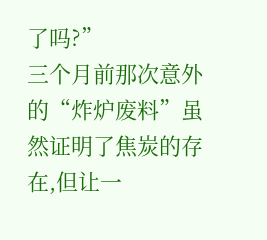了吗?”
三个月前那次意外的“炸炉废料”虽然证明了焦炭的存在,但让一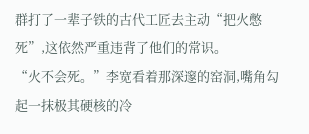群打了一辈子铁的古代工匠去主动“把火憋死”,这依然严重违背了他们的常识。
“火不会死。”李宽看着那深邃的窑洞,嘴角勾起一抹极其硬核的冷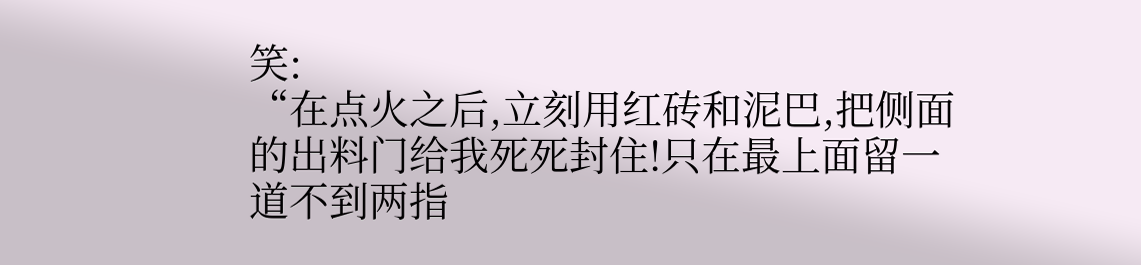笑:
“在点火之后,立刻用红砖和泥巴,把侧面的出料门给我死死封住!只在最上面留一道不到两指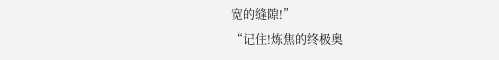宽的缝隙!”
“记住!炼焦的终极奥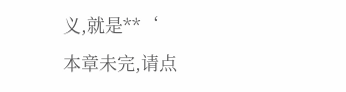义,就是**‘
本章未完,请点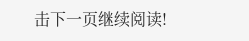击下一页继续阅读!